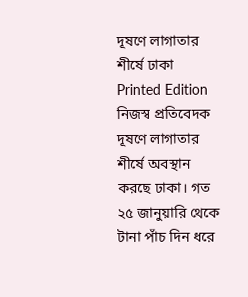দূষণে লাগাতার শীর্ষে ঢাকা
Printed Edition
নিজস্ব প্রতিবেদক
দূষণে লাগাতার শীর্ষে অবস্থান করছে ঢাকা। গত ২৫ জানুয়ারি থেকে টানা পাঁচ দিন ধরে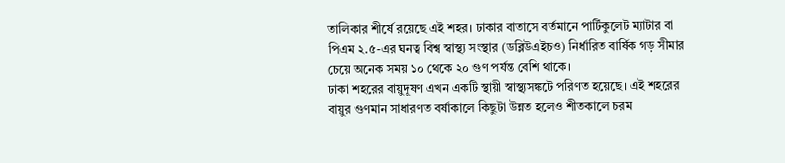তালিকার শীর্ষে রয়েছে এই শহর। ঢাকার বাতাসে বর্তমানে পার্টিকুলেট ম্যাটার বা পিএম ২.৫-এর ঘনত্ব বিশ্ব স্বাস্থ্য সংস্থার (ডব্লিউএইচও) নির্ধারিত বার্ষিক গড় সীমার চেয়ে অনেক সময় ১০ থেকে ২০ গুণ পর্যন্ত বেশি থাকে।
ঢাকা শহরের বায়ুদূষণ এখন একটি স্থায়ী স্বাস্থ্যসঙ্কটে পরিণত হয়েছে। এই শহরের বায়ুর গুণমান সাধারণত বর্ষাকালে কিছুটা উন্নত হলেও শীতকালে চরম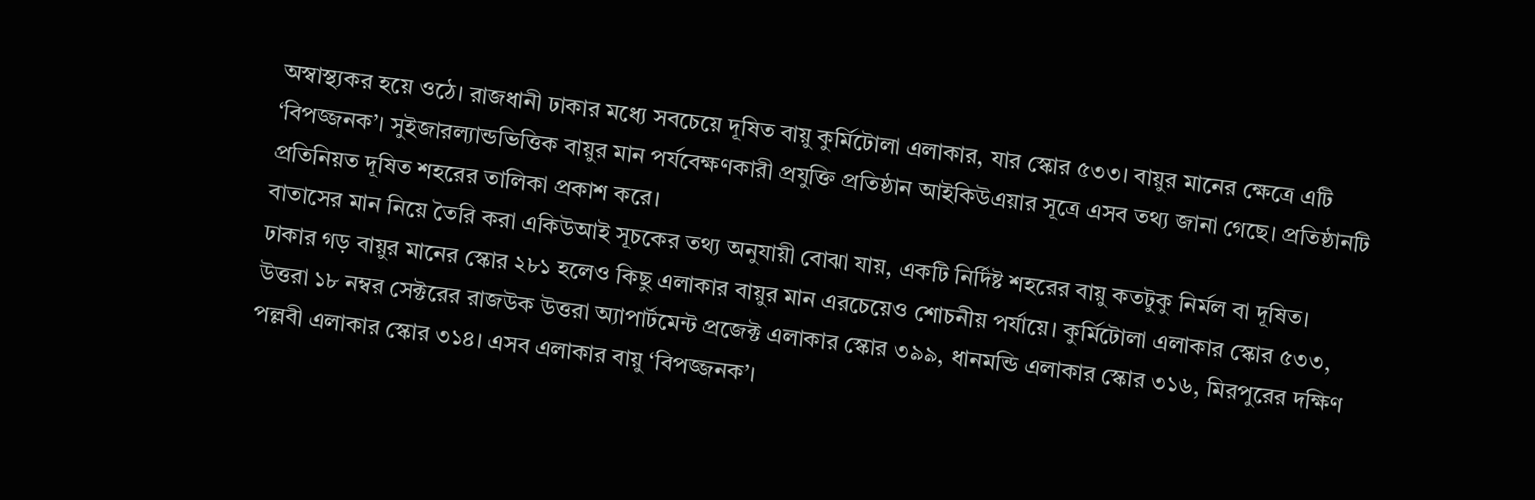অস্বাস্থ্যকর হয়ে ওঠে। রাজধানী ঢাকার মধ্যে সবচেয়ে দূষিত বায়ু কুর্মিটোলা এলাকার, যার স্কোর ৫৩৩। বায়ুর মানের ক্ষেত্রে এটি ‘বিপজ্জনক’। সুইজারল্যান্ডভিত্তিক বায়ুর মান পর্যবেক্ষণকারী প্রযুক্তি প্রতিষ্ঠান আইকিউএয়ার সূত্রে এসব তথ্য জানা গেছে। প্রতিষ্ঠানটি প্রতিনিয়ত দূষিত শহরের তালিকা প্রকাশ করে।
বাতাসের মান নিয়ে তৈরি করা একিউআই সূচকের তথ্য অনুযায়ী বোঝা যায়, একটি নির্দিষ্ট শহরের বায়ু কতটুকু নির্মল বা দূষিত। ঢাকার গড় বায়ুর মানের স্কোর ২৮১ হলেও কিছু এলাকার বায়ুর মান এরচেয়েও শোচনীয় পর্যায়ে। কুর্মিটোলা এলাকার স্কোর ৫৩৩, উত্তরা ১৮ নম্বর সেক্টরের রাজউক উত্তরা অ্যাপার্টমেন্ট প্রজেক্ট এলাকার স্কোর ৩৯৯, ধানমন্ডি এলাকার স্কোর ৩১৬, মিরপুরের দক্ষিণ পল্লবী এলাকার স্কোর ৩১৪। এসব এলাকার বায়ু ‘বিপজ্জনক’।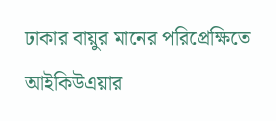ঢাকার বায়ুর মানের পরিপ্রেক্ষিতে আইকিউএয়ার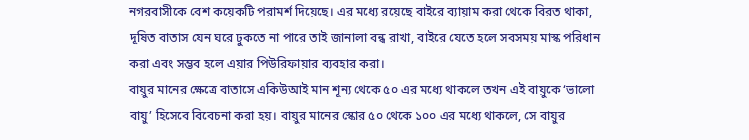নগরবাসীকে বেশ কয়েকটি পরামর্শ দিয়েছে। এর মধ্যে রয়েছে বাইরে ব্যায়াম করা থেকে বিরত থাকা, দূষিত বাতাস যেন ঘরে ঢুকতে না পারে তাই জানালা বন্ধ রাখা, বাইরে যেতে হলে সবসময় মাস্ক পরিধান করা এবং সম্ভব হলে এয়ার পিউরিফায়ার ব্যবহার করা।
বায়ুর মানের ক্ষেত্রে বাতাসে একিউআই মান শূন্য থেকে ৫০ এর মধ্যে থাকলে তখন এই বায়ুকে ‘ভালো বায়ু’ হিসেবে বিবেচনা করা হয়। বায়ুর মানের স্কোর ৫০ থেকে ১০০ এর মধ্যে থাকলে, সে বায়ুর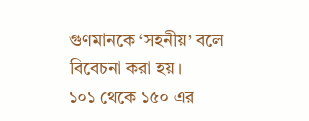গুণমানকে ‘সহনীয়’ বলে বিবেচনা করা হয়।
১০১ থেকে ১৫০ এর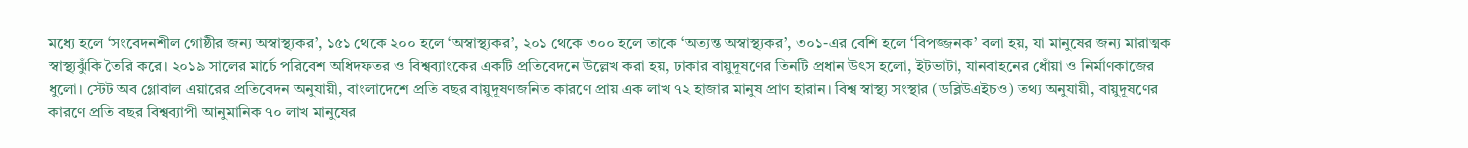মধ্যে হলে ‘সংবেদনশীল গোষ্ঠীর জন্য অস্বাস্থ্যকর’, ১৫১ থেকে ২০০ হলে ‘অস্বাস্থ্যকর’, ২০১ থেকে ৩০০ হলে তাকে ‘অত্যন্ত অস্বাস্থ্যকর’, ৩০১-এর বেশি হলে ‘বিপজ্জনক’ বলা হয়, যা মানুষের জন্য মারাত্মক স্বাস্থ্যঝুঁকি তৈরি করে। ২০১৯ সালের মার্চে পরিবেশ অধিদফতর ও বিশ্বব্যাংকের একটি প্রতিবেদনে উল্লেখ করা হয়, ঢাকার বায়ুদূষণের তিনটি প্রধান উৎস হলো, ইটভাটা, যানবাহনের ধোঁয়া ও নির্মাণকাজের ধুলো। স্টেট অব গ্লোবাল এয়ারের প্রতিবেদন অনুযায়ী, বাংলাদেশে প্রতি বছর বায়ুদূষণজনিত কারণে প্রায় এক লাখ ৭২ হাজার মানুষ প্রাণ হারান। বিশ্ব স্বাস্থ্য সংস্থার (ডব্লিউএইচও) তথ্য অনুযায়ী, বায়ুদূষণের কারণে প্রতি বছর বিশ্বব্যাপী আনুমানিক ৭০ লাখ মানুষের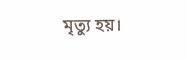মৃত্যু হয়।